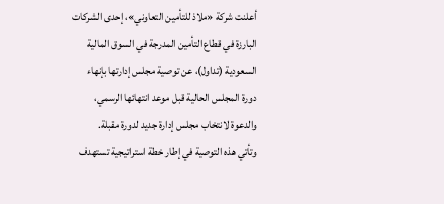أعلنت شركة «ملاذ للتأمين التعاوني»، إحدى الشركات البارزة في قطاع التأمين المدرجة في السوق المالية السعودية (تداول)، عن توصية مجلس إدارتها بإنهاء دورة المجلس الحالية قبل موعد انتهائها الرسمي، والدعوة لانتخاب مجلس إدارة جديد لدورة مقبلة.
وتأتي هذه التوصية في إطار خطة استراتيجية تستهدف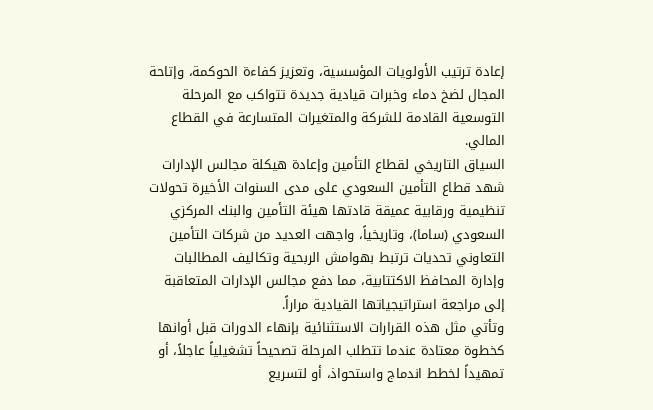إعادة ترتيب الأولويات المؤسسية، وتعزيز كفاءة الحوكمة، وإتاحة المجال لضخ دماء وخبرات قيادية جديدة تتواكب مع المرحلة التوسعية القادمة للشركة والمتغيرات المتسارعة في القطاع المالي.
السياق التاريخي لقطاع التأمين وإعادة هيكلة مجالس الإدارات
شهد قطاع التأمين السعودي على مدى السنوات الأخيرة تحولات تنظيمية ورقابية عميقة قادتها هيئة التأمين والبنك المركزي السعودي (ساما)، وتاريخياً، واجهت العديد من شركات التأمين التعاوني تحديات ترتبط بهوامش الربحية وتكاليف المطالبات وإدارة المحافظ الاكتتابية، مما دفع مجالس الإدارات المتعاقبة إلى مراجعة استراتيجياتها القيادية مراراً.
وتأتي مثل هذه القرارات الاستثنائية بإنهاء الدورات قبل أوانها كخطوة معتادة عندما تتطلب المرحلة تصحيحاً تشغيلياً عاجلاً، أو تمهيداً لخطط اندماج واستحواذ، أو لتسريع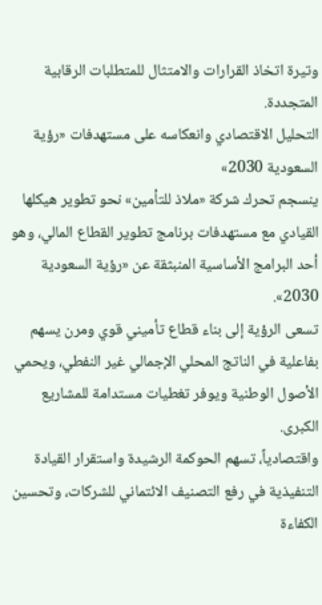وتيرة اتخاذ القرارات والامتثال للمتطلبات الرقابية المتجددة.
التحليل الاقتصادي وانعكاسه على مستهدفات «رؤية السعودية 2030»
ينسجم تحرك شركة «ملاذ للتأمين» نحو تطوير هيكلها القيادي مع مستهدفات برنامج تطوير القطاع المالي، وهو أحد البرامج الأساسية المنبثقة عن «رؤية السعودية 2030».
تسعى الرؤية إلى بناء قطاع تأميني قوي ومرن يسهم بفاعلية في الناتج المحلي الإجمالي غير النفطي، ويحمي الأصول الوطنية ويوفر تغطيات مستدامة للمشاريع الكبرى.
واقتصادياً، تسهم الحوكمة الرشيدة واستقرار القيادة التنفيذية في رفع التصنيف الائتماني للشركات، وتحسين الكفاءة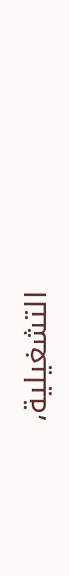التشغيلية،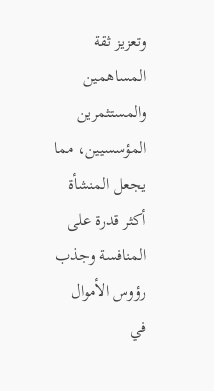وتعزيز ثقة المساهمين والمستثمرين المؤسسيين، مما يجعل المنشأة أكثر قدرة على المنافسة وجذب رؤوس الأموال في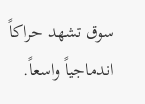سوق تشهد حراكاً اندماجياً واسعاً.